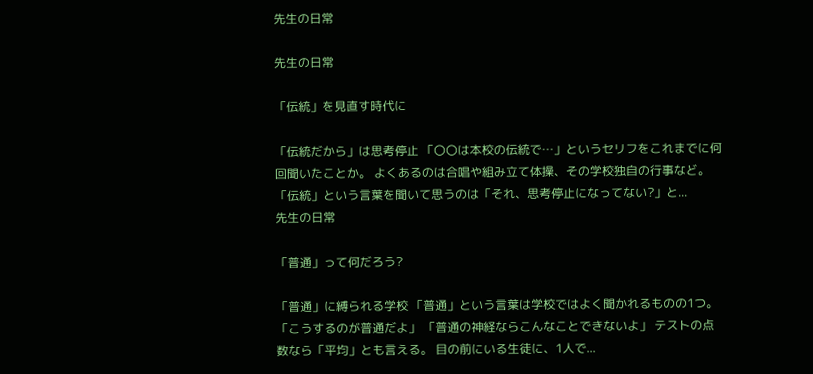先生の日常

先生の日常

「伝統」を見直す時代に

「伝統だから」は思考停止 「〇〇は本校の伝統で…」というセリフをこれまでに何回聞いたことか。 よくあるのは合唱や組み立て体操、その学校独自の行事など。 「伝統」という言葉を聞いて思うのは「それ、思考停止になってない?」と...
先生の日常

「普通」って何だろう?

「普通」に縛られる学校 「普通」という言葉は学校ではよく聞かれるものの1つ。 「こうするのが普通だよ」 「普通の神経ならこんなことできないよ」 テストの点数なら「平均」とも言える。 目の前にいる生徒に、1人で...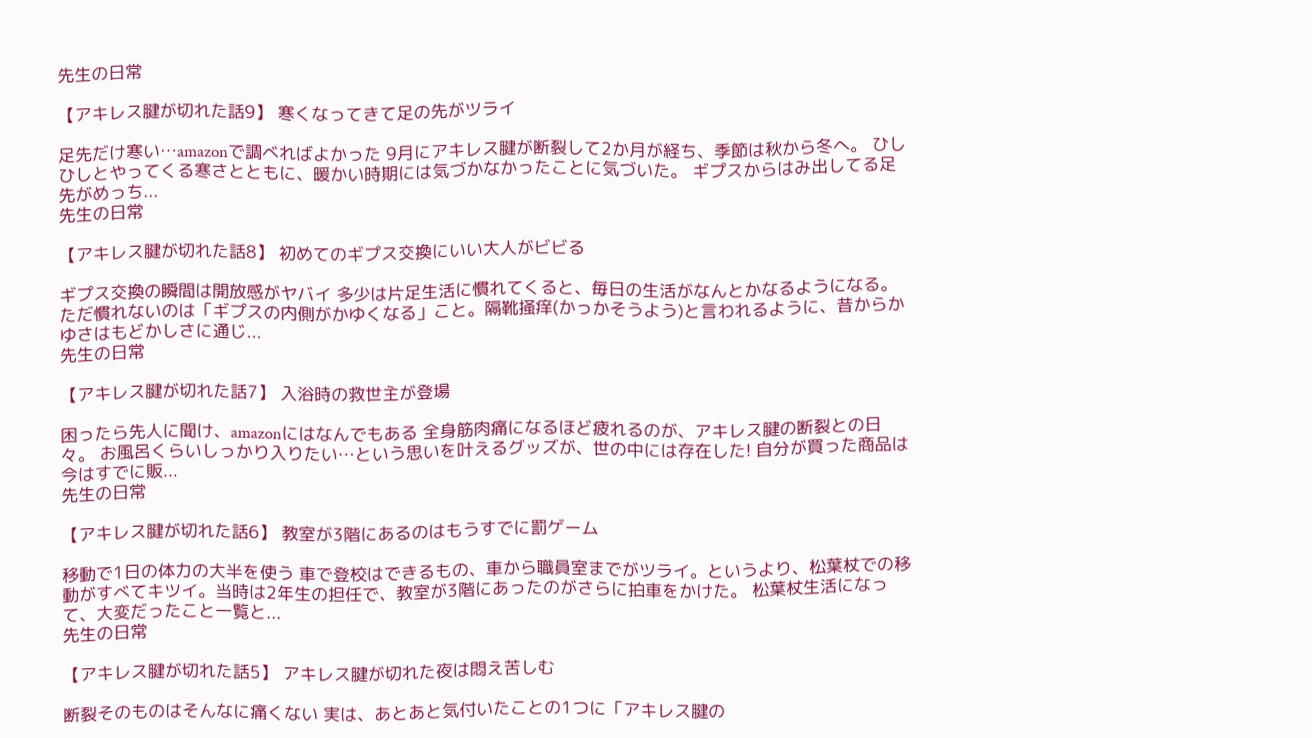先生の日常

【アキレス腱が切れた話9】 寒くなってきて足の先がツライ

足先だけ寒い…amazonで調べればよかった 9月にアキレス腱が断裂して2か月が経ち、季節は秋から冬へ。 ひしひしとやってくる寒さとともに、暖かい時期には気づかなかったことに気づいた。 ギプスからはみ出してる足先がめっち...
先生の日常

【アキレス腱が切れた話8】 初めてのギプス交換にいい大人がビビる

ギプス交換の瞬間は開放感がヤバイ 多少は片足生活に慣れてくると、毎日の生活がなんとかなるようになる。 ただ慣れないのは「ギプスの内側がかゆくなる」こと。隔靴掻痒(かっかそうよう)と言われるように、昔からかゆさはもどかしさに通じ...
先生の日常

【アキレス腱が切れた話7】 入浴時の救世主が登場

困ったら先人に聞け、amazonにはなんでもある 全身筋肉痛になるほど疲れるのが、アキレス腱の断裂との日々。 お風呂くらいしっかり入りたい…という思いを叶えるグッズが、世の中には存在した! 自分が買った商品は今はすでに販...
先生の日常

【アキレス腱が切れた話6】 教室が3階にあるのはもうすでに罰ゲーム

移動で1日の体力の大半を使う 車で登校はできるもの、車から職員室までがツライ。というより、松葉杖での移動がすべてキツイ。当時は2年生の担任で、教室が3階にあったのがさらに拍車をかけた。 松葉杖生活になって、大変だったこと一覧と...
先生の日常

【アキレス腱が切れた話5】 アキレス腱が切れた夜は悶え苦しむ

断裂そのものはそんなに痛くない 実は、あとあと気付いたことの1つに「アキレス腱の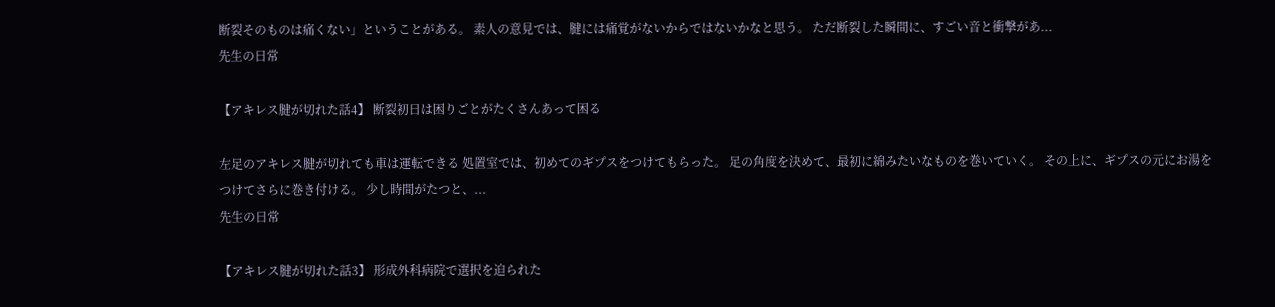断裂そのものは痛くない」ということがある。 素人の意見では、腱には痛覚がないからではないかなと思う。 ただ断裂した瞬間に、すごい音と衝撃があ...
先生の日常

【アキレス腱が切れた話4】 断裂初日は困りごとがたくさんあって困る

左足のアキレス腱が切れても車は運転できる 処置室では、初めてのギプスをつけてもらった。 足の角度を決めて、最初に綿みたいなものを巻いていく。 その上に、ギプスの元にお湯をつけてさらに巻き付ける。 少し時間がたつと、...
先生の日常

【アキレス腱が切れた話3】 形成外科病院で選択を迫られた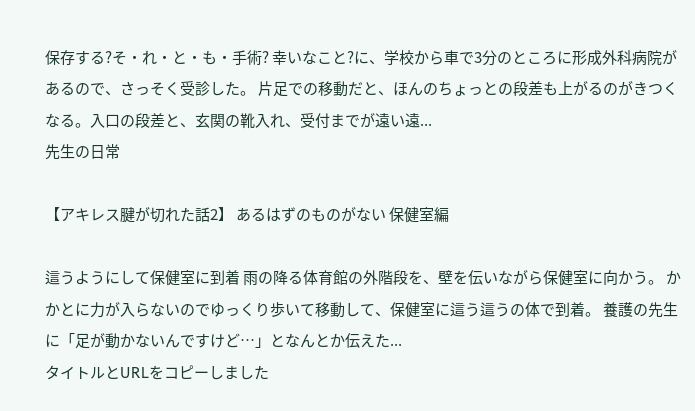保存する?そ・れ・と・も・手術? 幸いなこと?に、学校から車で3分のところに形成外科病院があるので、さっそく受診した。 片足での移動だと、ほんのちょっとの段差も上がるのがきつくなる。入口の段差と、玄関の靴入れ、受付までが遠い遠...
先生の日常

【アキレス腱が切れた話2】 あるはずのものがない 保健室編

這うようにして保健室に到着 雨の降る体育館の外階段を、壁を伝いながら保健室に向かう。 かかとに力が入らないのでゆっくり歩いて移動して、保健室に這う這うの体で到着。 養護の先生に「足が動かないんですけど…」となんとか伝えた...
タイトルとURLをコピーしました